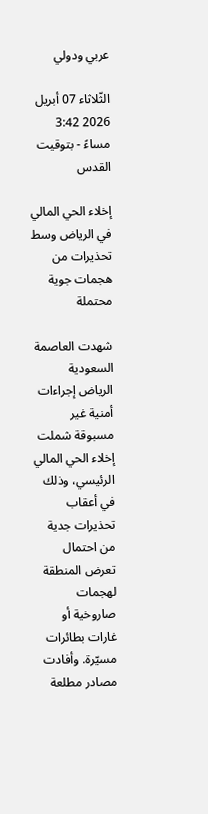عربي ودولي

الثّلاثاء 07 أبريل 2026 3:42 مساءً - بتوقيت القدس

إخلاء الحي المالي في الرياض وسط تحذيرات من هجمات جوية محتملة

شهدت العاصمة السعودية الرياض إجراءات أمنية غير مسبوقة شملت إخلاء الحي المالي الرئيسي، وذلك في أعقاب تحذيرات جدية من احتمال تعرض المنطقة لهجمات صاروخية أو غارات بطائرات مسيّرة. وأفادت مصادر مطلعة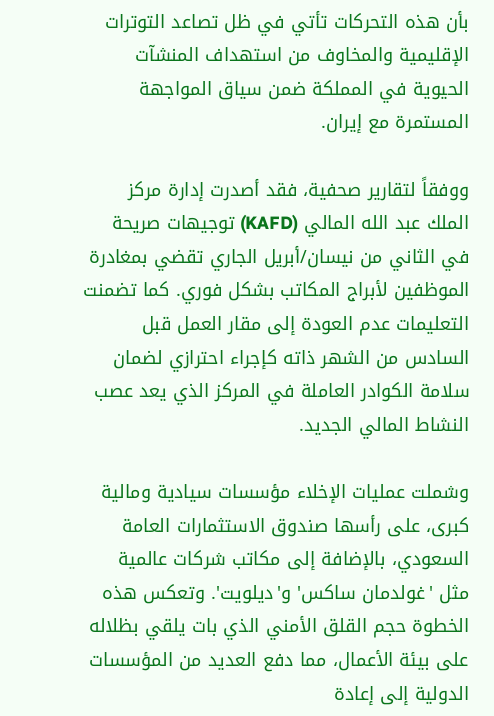بأن هذه التحركات تأتي في ظل تصاعد التوترات الإقليمية والمخاوف من استهداف المنشآت الحيوية في المملكة ضمن سياق المواجهة المستمرة مع إيران.

ووفقاً لتقارير صحفية، فقد أصدرت إدارة مركز الملك عبد الله المالي (KAFD) توجيهات صريحة في الثاني من نيسان/أبريل الجاري تقضي بمغادرة الموظفين لأبراج المكاتب بشكل فوري. كما تضمنت التعليمات عدم العودة إلى مقار العمل قبل السادس من الشهر ذاته كإجراء احترازي لضمان سلامة الكوادر العاملة في المركز الذي يعد عصب النشاط المالي الجديد.

وشملت عمليات الإخلاء مؤسسات سيادية ومالية كبرى، على رأسها صندوق الاستثمارات العامة السعودي، بالإضافة إلى مكاتب شركات عالمية مثل 'غولدمان ساكس' و'ديلويت'. وتعكس هذه الخطوة حجم القلق الأمني الذي بات يلقي بظلاله على بيئة الأعمال، مما دفع العديد من المؤسسات الدولية إلى إعادة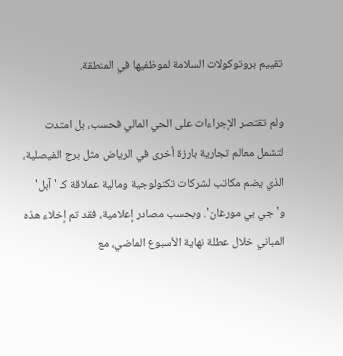تقييم بروتوكولات السلامة لموظفيها في المنطقة.

ولم تقتصر الإجراءات على الحي المالي فحسب، بل امتدت لتشمل معالم تجارية بارزة أخرى في الرياض مثل برج الفيصلية، الذي يضم مكاتب لشركات تكنولوجية ومالية عملاقة كـ 'آبل' و'جي بي مورغان'. وبحسب مصادر إعلامية، فقد تم إخلاء هذه المباني خلال عطلة نهاية الأسبوع الماضي، مع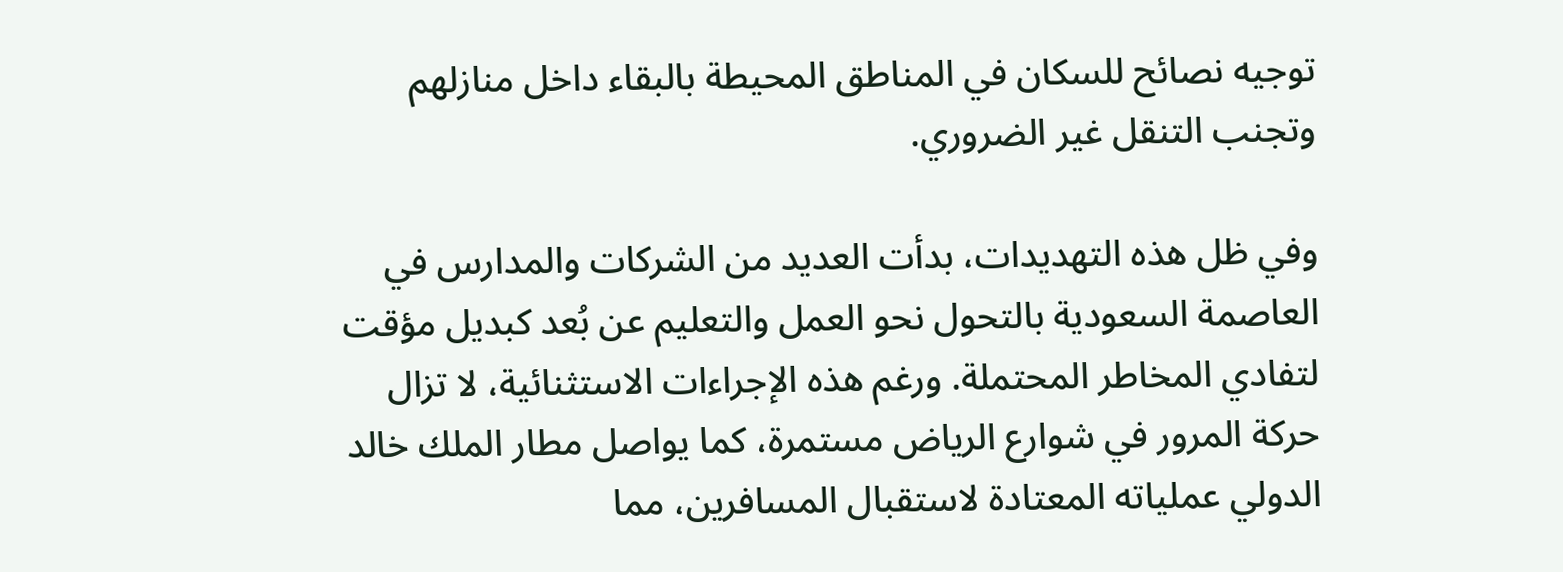توجيه نصائح للسكان في المناطق المحيطة بالبقاء داخل منازلهم وتجنب التنقل غير الضروري.

وفي ظل هذه التهديدات، بدأت العديد من الشركات والمدارس في العاصمة السعودية بالتحول نحو العمل والتعليم عن بُعد كبديل مؤقت لتفادي المخاطر المحتملة. ورغم هذه الإجراءات الاستثنائية، لا تزال حركة المرور في شوارع الرياض مستمرة، كما يواصل مطار الملك خالد الدولي عملياته المعتادة لاستقبال المسافرين، مما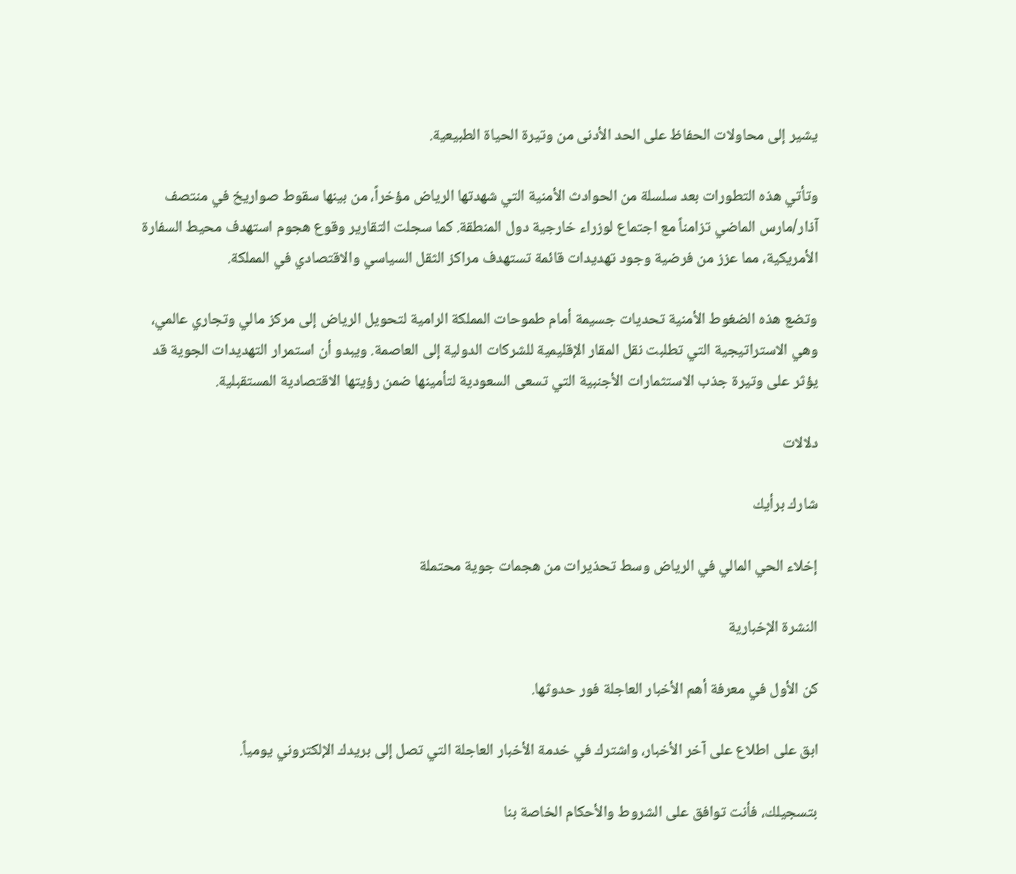يشير إلى محاولات الحفاظ على الحد الأدنى من وتيرة الحياة الطبيعية.

وتأتي هذه التطورات بعد سلسلة من الحوادث الأمنية التي شهدتها الرياض مؤخراً، من بينها سقوط صواريخ في منتصف آذار/مارس الماضي تزامناً مع اجتماع لوزراء خارجية دول المنطقة. كما سجلت التقارير وقوع هجوم استهدف محيط السفارة الأمريكية، مما عزز من فرضية وجود تهديدات قائمة تستهدف مراكز الثقل السياسي والاقتصادي في المملكة.

وتضع هذه الضغوط الأمنية تحديات جسيمة أمام طموحات المملكة الرامية لتحويل الرياض إلى مركز مالي وتجاري عالمي، وهي الاستراتيجية التي تطلبت نقل المقار الإقليمية للشركات الدولية إلى العاصمة. ويبدو أن استمرار التهديدات الجوية قد يؤثر على وتيرة جذب الاستثمارات الأجنبية التي تسعى السعودية لتأمينها ضمن رؤيتها الاقتصادية المستقبلية.

دلالات

شارك برأيك

إخلاء الحي المالي في الرياض وسط تحذيرات من هجمات جوية محتملة

النشرة الإخبارية

كن الأول في معرفة أهم الأخبار العاجلة فور حدوثها.

ابق على اطلاع على آخر الأخبار، واشترك في خدمة الأخبار العاجلة التي تصل إلى بريدك الإلكتروني يومياً.

بتسجيلك، فأنت توافق على الشروط والأحكام الخاصة بنا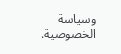وسياسة الخصوصية.